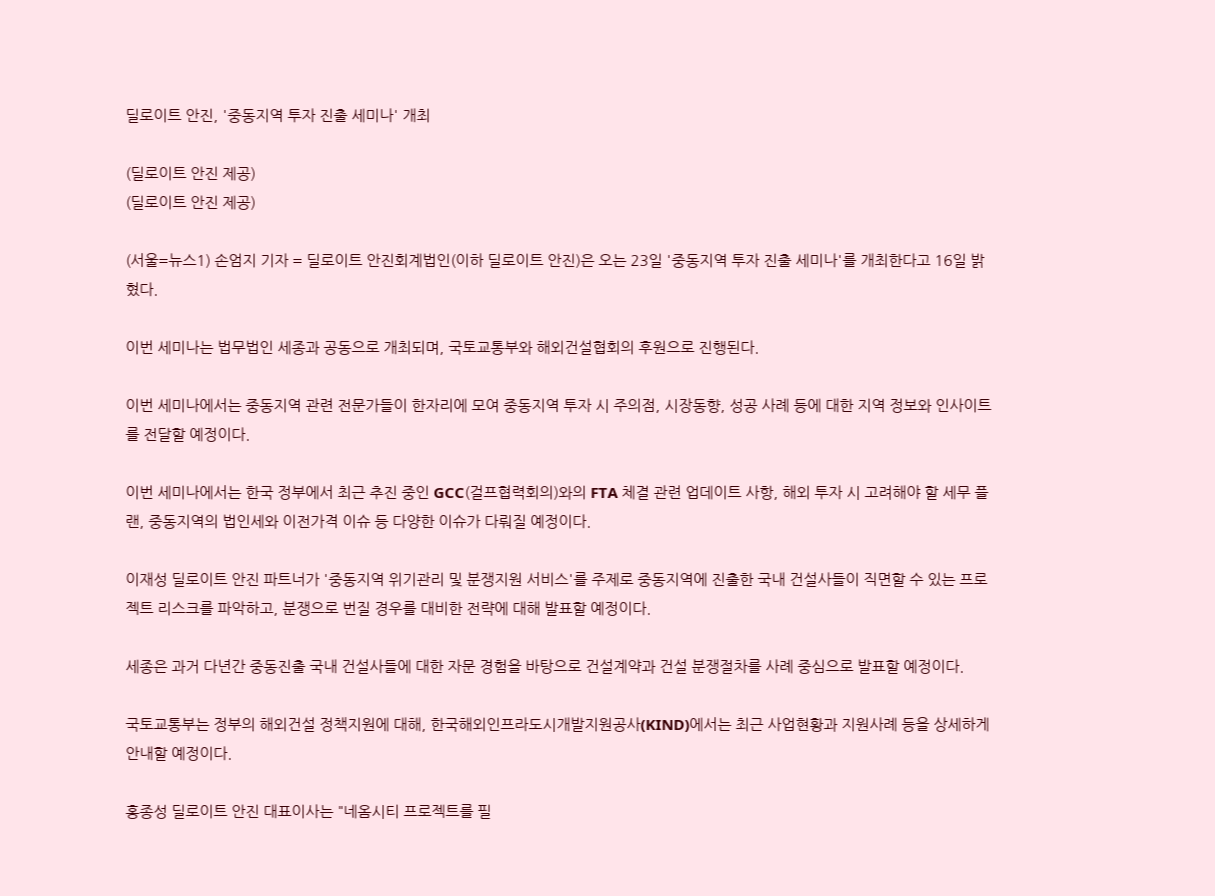딜로이트 안진, '중동지역 투자 진출 세미나' 개최

(딜로이트 안진 제공)
(딜로이트 안진 제공)

(서울=뉴스1) 손엄지 기자 = 딜로이트 안진회계법인(이하 딜로이트 안진)은 오는 23일 '중동지역 투자 진출 세미나'를 개최한다고 16일 밝혔다.

이번 세미나는 법무법인 세종과 공동으로 개최되며, 국토교통부와 해외건설협회의 후원으로 진행된다.

이번 세미나에서는 중동지역 관련 전문가들이 한자리에 모여 중동지역 투자 시 주의점, 시장동향, 성공 사례 등에 대한 지역 정보와 인사이트를 전달할 예정이다.

이번 세미나에서는 한국 정부에서 최근 추진 중인 GCC(걸프협력회의)와의 FTA 체결 관련 업데이트 사항, 해외 투자 시 고려해야 할 세무 플랜, 중동지역의 법인세와 이전가격 이슈 등 다양한 이슈가 다뤄질 예정이다.

이재성 딜로이트 안진 파트너가 '중동지역 위기관리 및 분쟁지원 서비스'를 주제로 중동지역에 진출한 국내 건설사들이 직면할 수 있는 프로젝트 리스크를 파악하고, 분쟁으로 번질 경우를 대비한 전략에 대해 발표할 예정이다.

세종은 과거 다년간 중동진출 국내 건설사들에 대한 자문 경험을 바탕으로 건설계약과 건설 분쟁절차를 사례 중심으로 발표할 예정이다.

국토교통부는 정부의 해외건설 정책지원에 대해, 한국해외인프라도시개발지원공사(KIND)에서는 최근 사업현황과 지원사례 등을 상세하게 안내할 예정이다.

홍종성 딜로이트 안진 대표이사는 "네옴시티 프로젝트를 필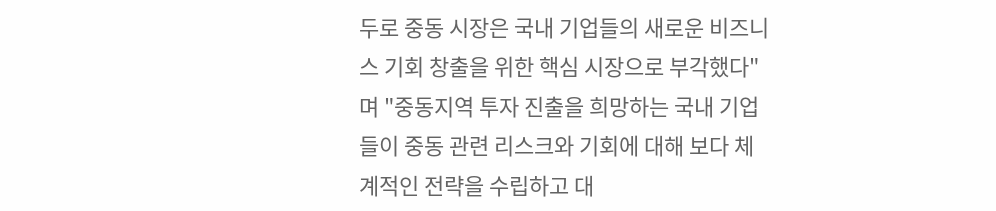두로 중동 시장은 국내 기업들의 새로운 비즈니스 기회 창출을 위한 핵심 시장으로 부각했다"며 "중동지역 투자 진출을 희망하는 국내 기업들이 중동 관련 리스크와 기회에 대해 보다 체계적인 전략을 수립하고 대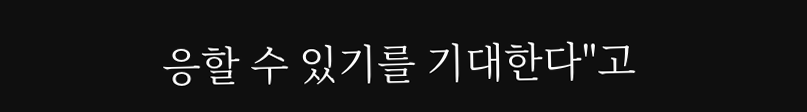응할 수 있기를 기대한다"고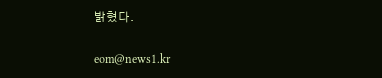밝혔다.

eom@news1.kr